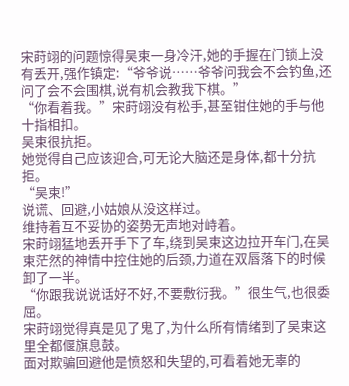宋莳翊的问题惊得吴束一身冷汗,她的手握在门锁上没有丢开,强作镇定:“爷爷说……爷爷问我会不会钓鱼,还问了会不会围棋,说有机会教我下棋。”
“你看着我。”宋莳翊没有松手,甚至钳住她的手与他十指相扣。
吴束很抗拒。
她觉得自己应该迎合,可无论大脑还是身体,都十分抗拒。
“吴束!”
说谎、回避,小姑娘从没这样过。
维持着互不妥协的姿势无声地对峙着。
宋莳翊猛地丢开手下了车,绕到吴束这边拉开车门,在吴束茫然的神情中控住她的后颈,力道在双唇落下的时候卸了一半。
“你跟我说说话好不好,不要敷衍我。”很生气,也很委屈。
宋莳翊觉得真是见了鬼了,为什么所有情绪到了吴束这里全都偃旗息鼓。
面对欺骗回避他是愤怒和失望的,可看着她无辜的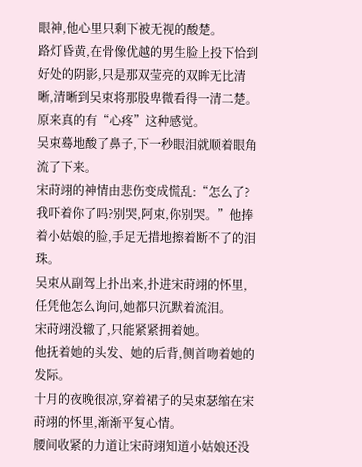眼神,他心里只剩下被无视的酸楚。
路灯昏黄,在骨像优越的男生脸上投下恰到好处的阴影,只是那双莹亮的双眸无比清晰,清晰到吴束将那股卑微看得一清二楚。
原来真的有“心疼”这种感觉。
吴束蓦地酸了鼻子,下一秒眼泪就顺着眼角流了下来。
宋莳翊的神情由悲伤变成慌乱:“怎么了?我吓着你了吗?别哭,阿束,你别哭。”他捧着小姑娘的脸,手足无措地擦着断不了的泪珠。
吴束从副驾上扑出来,扑进宋莳翊的怀里,任凭他怎么询问,她都只沉默着流泪。
宋莳翊没辙了,只能紧紧拥着她。
他抚着她的头发、她的后背,侧首吻着她的发际。
十月的夜晚很凉,穿着裙子的吴束瑟缩在宋莳翊的怀里,渐渐平复心情。
腰间收紧的力道让宋莳翊知道小姑娘还没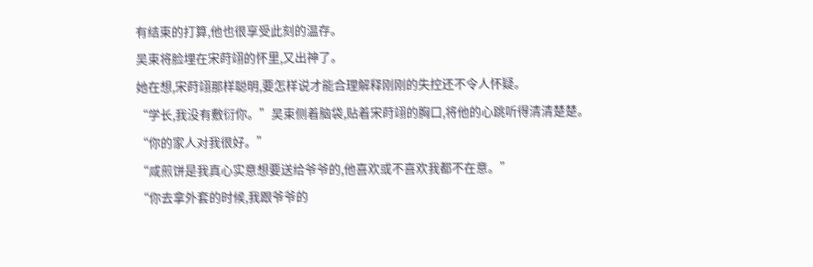有结束的打算,他也很享受此刻的温存。
吴束将脸埋在宋莳翊的怀里,又出神了。
她在想,宋莳翊那样聪明,要怎样说才能合理解释刚刚的失控还不令人怀疑。
“学长,我没有敷衍你。”吴束侧着脑袋,贴着宋莳翊的胸口,将他的心跳听得清清楚楚。
“你的家人对我很好。”
“咸煎饼是我真心实意想要送给爷爷的,他喜欢或不喜欢我都不在意。”
“你去拿外套的时候,我跟爷爷的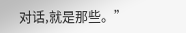对话,就是那些。”